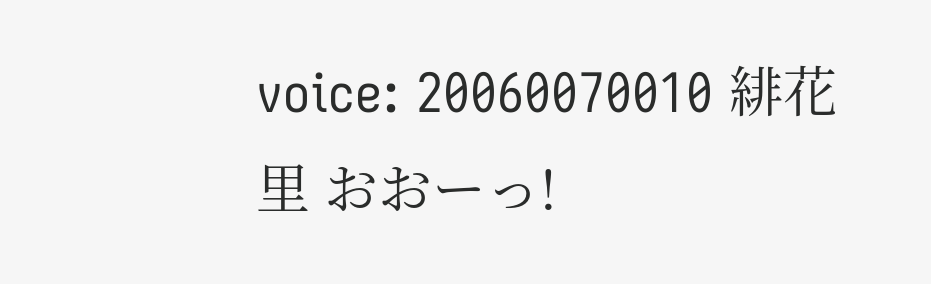voice: 20060070010 緋花里 おおーっ!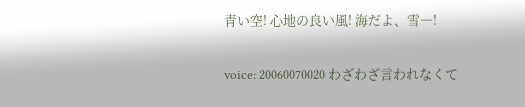青い空! 心地の良い風! 海だよ、雪―!

voice: 20060070020 わざわざ言われなくて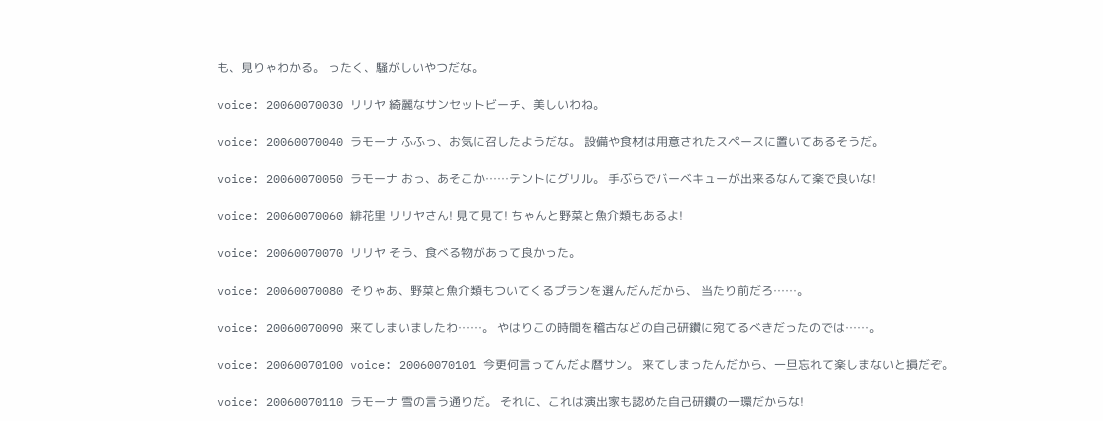も、見りゃわかる。 ったく、騒がしいやつだな。

voice: 20060070030 リリヤ 綺麗なサンセットビーチ、美しいわね。

voice: 20060070040 ラモーナ ふふっ、お気に召したようだな。 設備や食材は用意されたスペースに置いてあるそうだ。

voice: 20060070050 ラモーナ おっ、あそこか……テントにグリル。 手ぶらでバーベキューが出来るなんて楽で良いな!

voice: 20060070060 緋花里 リリヤさん! 見て見て! ちゃんと野菜と魚介類もあるよ!

voice: 20060070070 リリヤ そう、食べる物があって良かった。

voice: 20060070080 そりゃあ、野菜と魚介類もついてくるプランを選んだんだから、 当たり前だろ……。

voice: 20060070090 来てしまいましたわ……。 やはりこの時間を稽古などの自己研鑽に宛てるべきだったのでは……。

voice: 20060070100 voice: 20060070101 今更何言ってんだよ暦サン。 来てしまったんだから、一旦忘れて楽しまないと損だぞ。

voice: 20060070110 ラモーナ 雪の言う通りだ。 それに、これは演出家も認めた自己研鑽の一環だからな!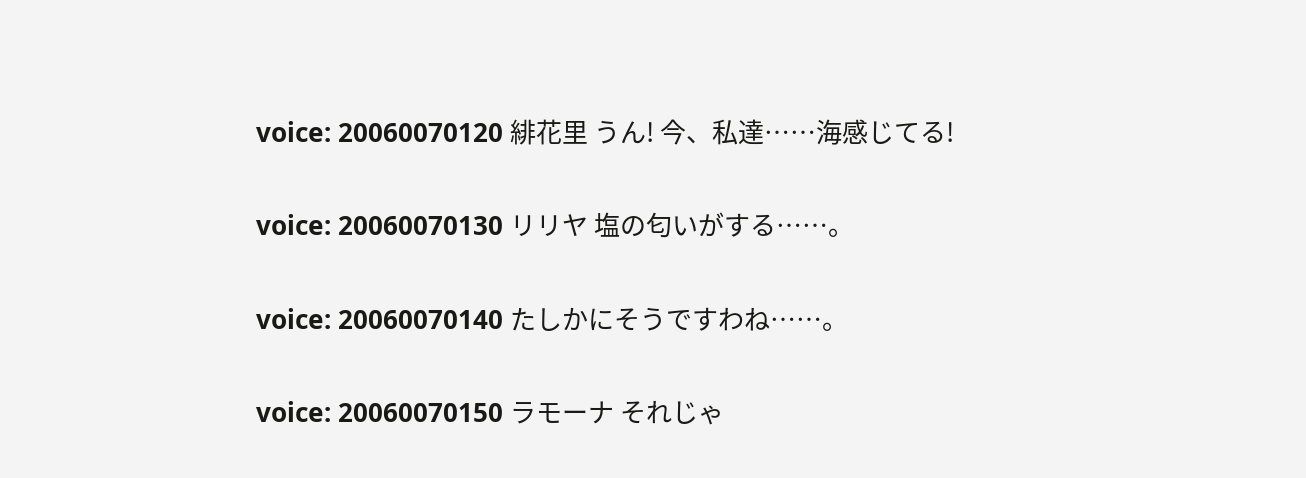voice: 20060070120 緋花里 うん! 今、私達……海感じてる!

voice: 20060070130 リリヤ 塩の匂いがする……。

voice: 20060070140 たしかにそうですわね……。

voice: 20060070150 ラモーナ それじゃ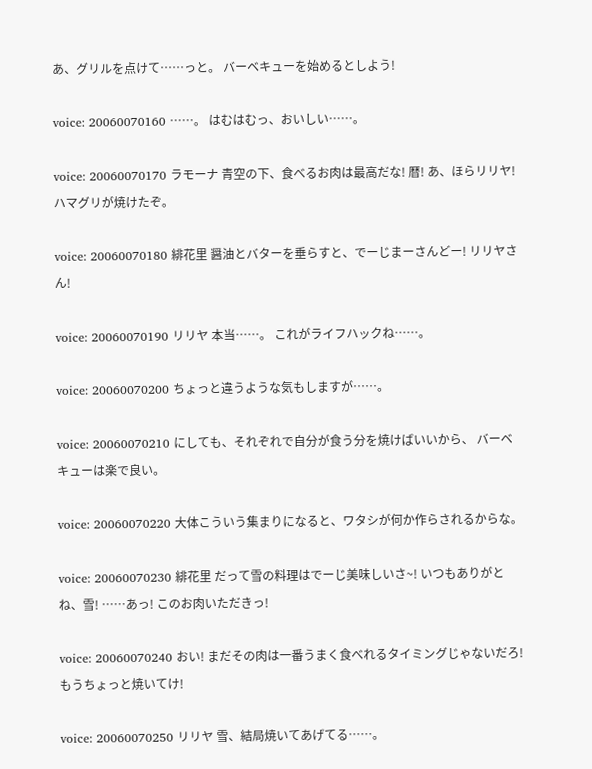あ、グリルを点けて……っと。 バーベキューを始めるとしよう!

voice: 20060070160 ……。 はむはむっ、おいしい……。

voice: 20060070170 ラモーナ 青空の下、食べるお肉は最高だな! 暦! あ、ほらリリヤ! ハマグリが焼けたぞ。

voice: 20060070180 緋花里 醤油とバターを垂らすと、でーじまーさんどー! リリヤさん!

voice: 20060070190 リリヤ 本当……。 これがライフハックね……。

voice: 20060070200 ちょっと違うような気もしますが……。

voice: 20060070210 にしても、それぞれで自分が食う分を焼けばいいから、 バーベキューは楽で良い。

voice: 20060070220 大体こういう集まりになると、ワタシが何か作らされるからな。

voice: 20060070230 緋花里 だって雪の料理はでーじ美味しいさ~! いつもありがとね、雪! ……あっ! このお肉いただきっ!

voice: 20060070240 おい! まだその肉は一番うまく食べれるタイミングじゃないだろ! もうちょっと焼いてけ!

voice: 20060070250 リリヤ 雪、結局焼いてあげてる……。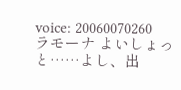voice: 20060070260 ラモーナ よいしょっと……よし、出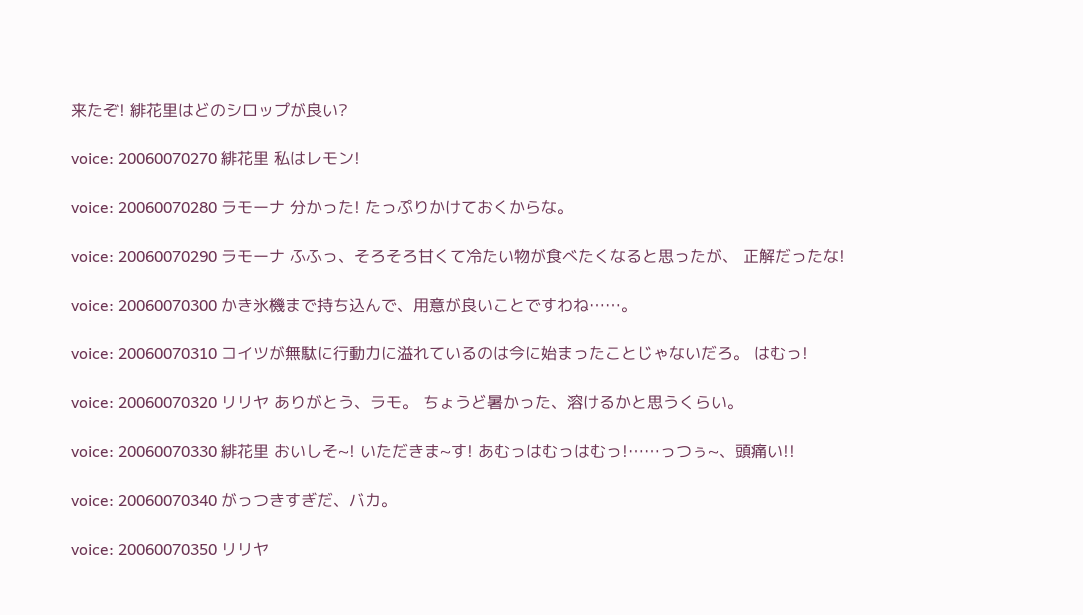来たぞ! 緋花里はどのシロップが良い?

voice: 20060070270 緋花里 私はレモン!

voice: 20060070280 ラモーナ 分かった! たっぷりかけておくからな。

voice: 20060070290 ラモーナ ふふっ、そろそろ甘くて冷たい物が食べたくなると思ったが、 正解だったな!

voice: 20060070300 かき氷機まで持ち込んで、用意が良いことですわね……。

voice: 20060070310 コイツが無駄に行動力に溢れているのは今に始まったことじゃないだろ。 はむっ!

voice: 20060070320 リリヤ ありがとう、ラモ。 ちょうど暑かった、溶けるかと思うくらい。

voice: 20060070330 緋花里 おいしそ~! いただきま~す! あむっはむっはむっ!……っつぅ~、頭痛い!!

voice: 20060070340 がっつきすぎだ、バカ。

voice: 20060070350 リリヤ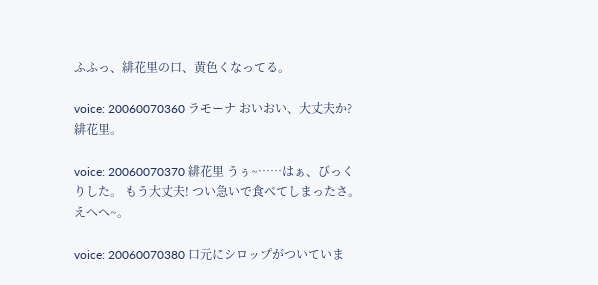ふふっ、緋花里の口、黄色くなってる。

voice: 20060070360 ラモーナ おいおい、大丈夫か? 緋花里。

voice: 20060070370 緋花里 うぅ~……はぁ、びっくりした。 もう大丈夫! つい急いで食べてしまったさ。えへへ~。

voice: 20060070380 口元にシロップがついていま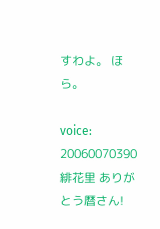すわよ。 ほら。

voice: 20060070390 緋花里 ありがとう暦さん!